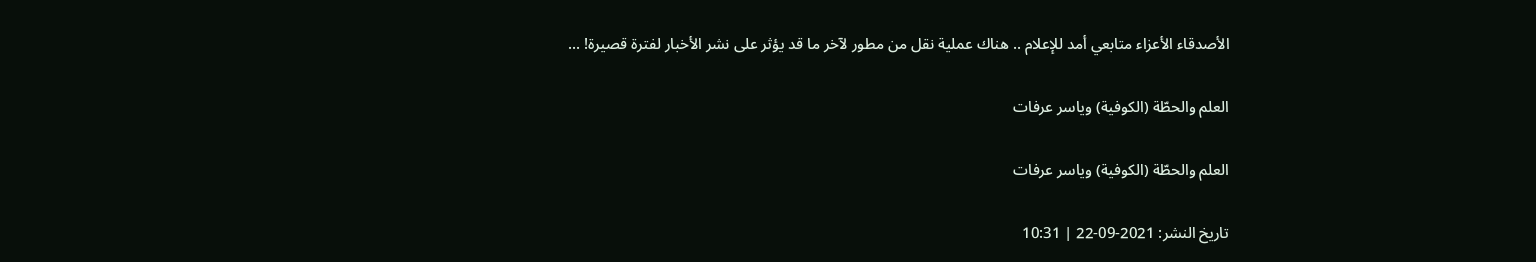الأصدقاء الأعزاء متابعي أمد للإعلام .. هناك عملية نقل من مطور لآخر ما قد يؤثر على نشر الأخبار لفترة قصيرة! ...

العلم والحطّة (الكوفية) وياسر عرفات

العلم والحطّة (الكوفية) وياسر عرفات

تاريخ النشر: 2021-09-22 | 10:31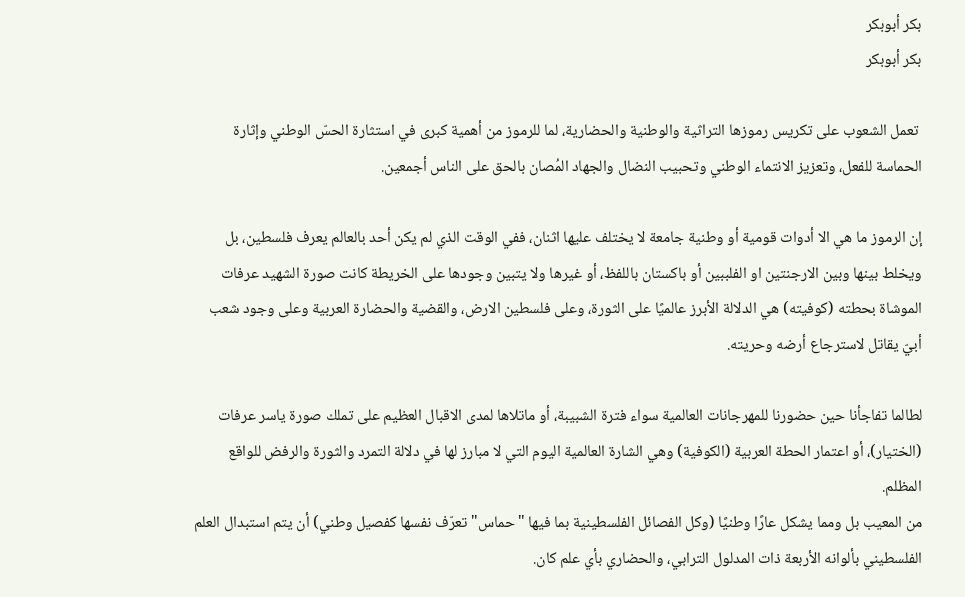بكر أبوبكر
بكر أبوبكر

 تعمل الشعوب على تكريس رموزها التراثية والوطنية والحضارية، لما للرموز من أهمية كبرى في استثارة الحسّ الوطني وإثارة الحماسة للفعل، وتعزيز الانتماء الوطني وتحبيب النضال والجهاد المُصان بالحق على الناس أجمعين.

إن الرموز ما هي الا أدوات قومية أو وطنية جامعة لا يختلف عليها اثنان، ففي الوقت الذي لم يكن أحد بالعالم يعرف فلسطين، بل ويخلط بينها وبين الارجنتين او الفلببين أو باكستان باللفظ، أو غيرها ولا يتبين وجودها على الخريطة كانت صورة الشهيد عرفات الموشاة بحطته (كوفيته) هي الدلالة الأبرز عالميًا على الثورة، وعلى فلسطين الارض، والقضية والحضارة العربية وعلى وجود شعب أبيّ يقاتل لاسترجاع أرضه وحريته.

لطالما تفاجأنا حين حضورنا للمهرجانات العالمية سواء فترة الشبيبة، أو ماتلاها لمدى الاقبال العظيم على تملك صورة ياسر عرفات (الختيار)، أو اعتمار الحطة العربية (الكوفية) وهي الشارة العالمية اليوم التي لا مبارز لها في دلالة التمرد والثورة والرفض للواقع المظلم.
من المعيب بل ومما يشكل عارًا وطنيًا (وكل الفصائل الفلسطينية بما فيها "حماس" تعرّف نفسها كفصيل وطني) أن يتم استبدال العلم الفلسطيني بألوانه الأربعة ذات المدلول الترابي، والحضاري بأي علم كان.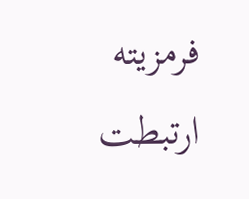فرمزيته ارتبطت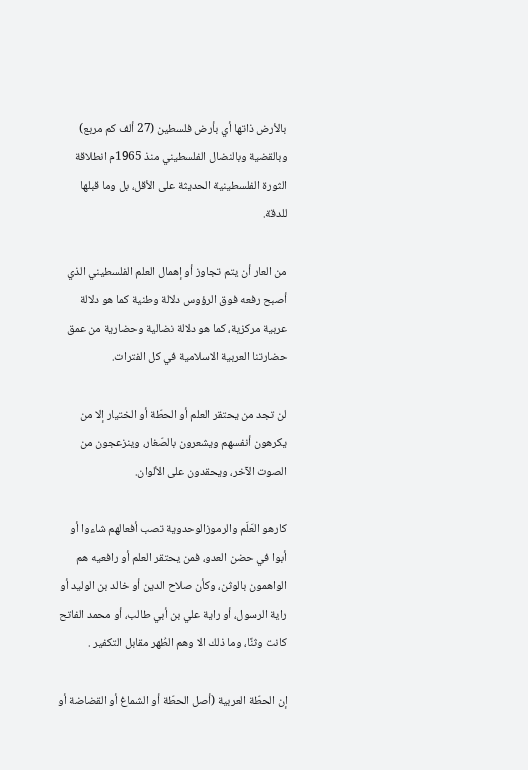بالأرض ذاتها أي بأرض فلسطين (27 ألف كم مربع) وبالقضية وبالنضال الفلسطيني منذ 1965م انطلاقة الثورة الفلسطينية الحديثة على الأقل، بل وما قبلها للدقة.

من العار أن يتم تجاوز أو إهمال العلم الفلسطيني الذي أصبح رفعه فوق الرؤوس دلالة وطنية كما هو دلالة عربية مركزية، كما هو دلالة نضالية وحضارية من عمق حضارتنا العربية الاسلامية في كل الفترات.

لن تجد من يحتقر العلم أو الحطّة أو الختيار إلا من يكرهون أنفسهم ويشعرون بالصّغار، وينزعجون من الصوت الآخر، ويحقدون على الألوان.

كارهو العَلَم والرموزالوحدوية تصب أفعالهم شاءوا أو أبوا في حضن العدو، فمن يحتقر العلم أو رافعيه هم الواهمون بالوثن، وكأن صلاح الدين أو خالد بن الوليد أو راية الرسول، أو راية علي بن أبي طالب، أو محمد الفاتح كانت وثنًا، وما ذلك الا وهم الطُهر مقابل التكفير .

إن الحطّة العربية (أصل الحطّة أو الشماغ أو القضاضة أو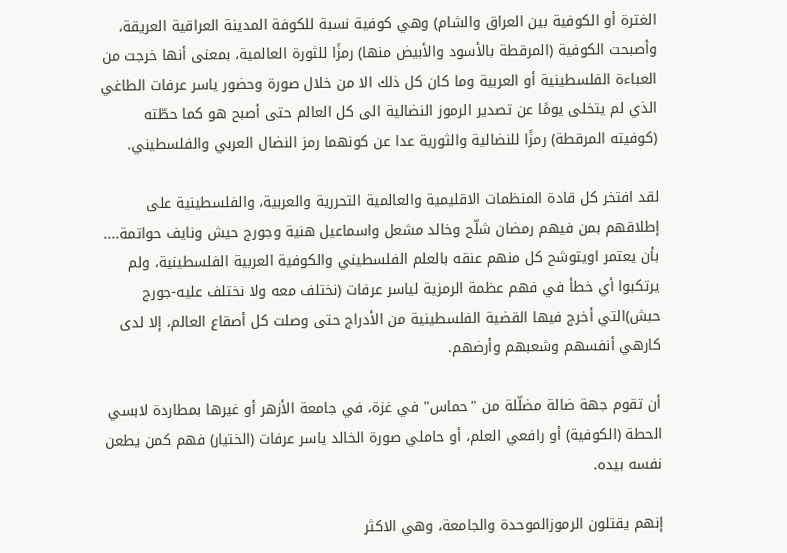الغترة أو الكوفية بين العراق والشام) وهي كوفية نسبة للكوفة المدينة العراقية العريقة، وأصبحت الكوفية (المرقطة بالأسود والأبيض منها) رمزًا للثورة العالمية، بمعنى أنها خرجت من العباءة الفلسطينية أو العربية وما كان كل ذلك الا من خلال صورة وحضور ياسر عرفات الطاغي الذي لم يتخلى يومًا عن تصدير الرموز النضالية الى كل العالم حتى أصبح هو كما حطّته (كوفيته المرقطة) رمزًا للنضالية والثورية عدا عن كونهما رمز النضال العربي والفلسطيني.

لقد افتخر كل قادة المنظمات الاقليمية والعالمية التحررية والعربية، والفلسطينية على إطلاقهم بمن فيهم رمضان شلّح وخالد مشعل واسماعيل هنية وجورج حيش ونايف حواتمة.... بأن يعتمر اويتوشح كل منهم عنقه بالعلم الفلسطيني والكوفية العربية الفلسطينية، ولم يرتكبوا أي خطأ في فهم عظمة الرمزية لياسر عرفات (نختلف معه ولا نختلف عليه-جورج حبش)التي أخرج فيها القضية الفلسطينية من الأدراج حتى وصلت كل أصقاع العالم، إلا لدى كارهي أنفسهم وشعبهم وأرضهم.

أن تقوم جهة ضالة مضلّلة من "حماس" في غزة، في جامعة الأزهر أو غيرها بمطاردة لابسي الحطة (الكوفية) أو رافعي العلم، أو حاملي صورة الخالد ياسر عرفات (الختيار) فهم كمن يطعن نفسه بيده.

إنهم يقتلون الرموزالموحدة والجامعة، وهي الاكثر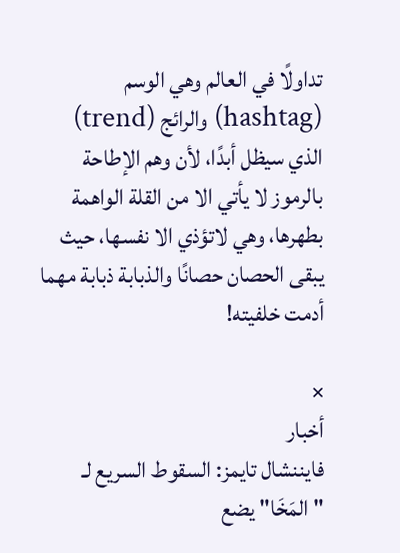تداولًا في العالم وهي الوسم (hashtag) والرائج (trend) الذي سيظل أبدًا، لأن وهم الإطاحة بالرموز لا يأتي الا من القلة الواهمة بطهرها، وهي لاتؤذي الا نفسها، حيث يبقى الحصان حصانًا والذبابة ذبابة مهما أدمت خلفيته!

×
أخبار
فايننشال تايمز: السقوط السريع لـ "المَخَا" يضع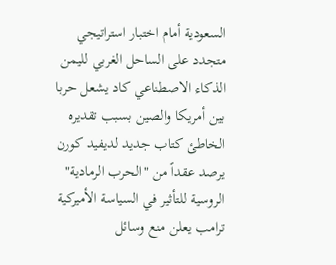السعودية أمام اختبار استراتيجي متجدد على الساحل الغربي لليمن الذكاء الاصطناعي كاد يشعل حربا بين أمريكا والصين بسبب تقديره الخاطئ كتاب جديد لديفيد كورن يرصد عقداً من "الحرب الرمادية" الروسية للتأثير في السياسة الأميركية ترامب يعلن منع وسائل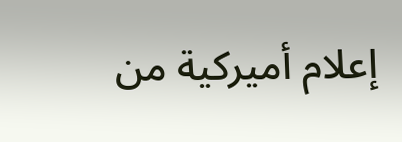إعلام أميركية من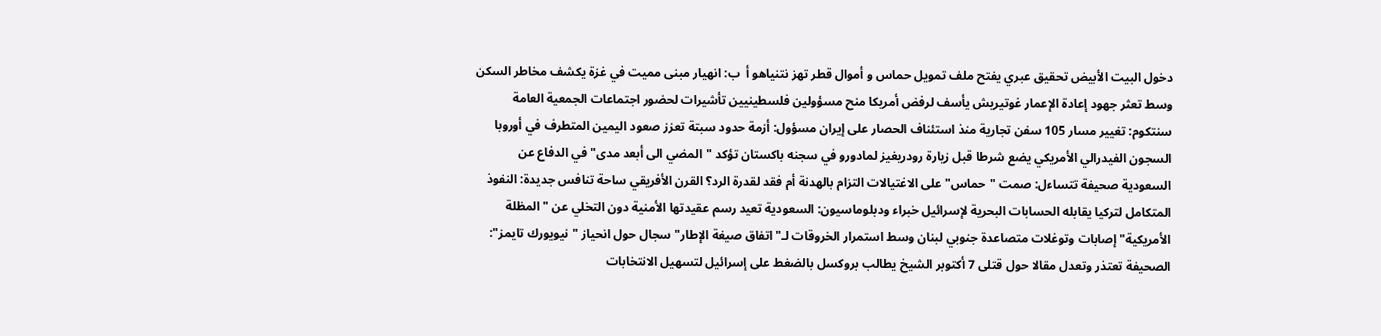دخول البيت الأبيض تحقيق عبري يفتح ملف تمويل حماس و أموال قطر تهز نتنياهو أ  ب: انهيار مبنى مميت في غزة يكشف مخاطر السكن وسط تعثر جهود إعادة الإعمار غوتيريش يأسف لرفض أمريكا منح مسؤولين فلسطينيين تأشيرات لحضور اجتماعات الجمعية العامة سنتكوم: تغيير مسار 105 سفن تجارية منذ استئناف الحصار على إيران مسؤول: أزمة حدود سبتة تعزز صعود اليمين المتطرف في أوروبا السجون الفيدرالي الأمريكي يضع شرطا قبل زيارة رودريغيز لمادورو في سجنه باكستان تؤكد "المضي الى أبعد مدى" في الدفاع عن السعودية صحيفة تتساءل: صمت "حماس" على الاغتيالات التزام بالهدنة أم فقد لقدرة الرد؟ القرن الأفريقي ساحة تنافس جديدة: النفوذ المتكامل لتركيا يقابله الحسابات البحرية لإسرائيل خبراء ودبلوماسيون: السعودية تعيد رسم عقيدتها الأمنية دون التخلي عن "المظلة الأمريكية" إصابات وتوغلات متصاعدة جنوبي لبنان وسط استمرار الخروقات لـ"اتفاق صيغة الإطار" سجال حول انحياز "نيويورك تايمز": الصحيفة تعتذر وتعدل مقالا حول قتلى 7 أكتوبر الشيخ يطالب بروكسل بالضغط على إسرائيل لتسهيل الانتخابات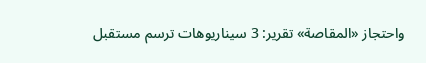واحتجاز «المقاصة» تقرير: 3 سيناريوهات ترسم مستقبل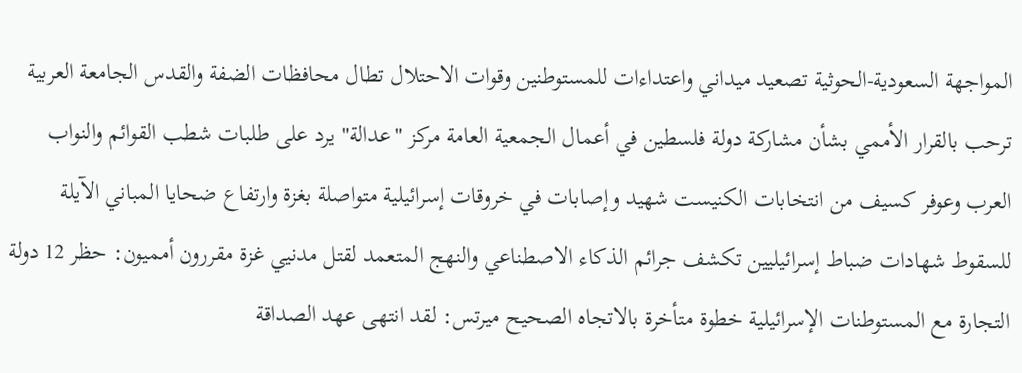المواجهة السعودية-الحوثية تصعيد ميداني واعتداءات للمستوطنين وقوات الاحتلال تطال محافظات الضفة والقدس الجامعة العربية ترحب بالقرار الأممي بشأن مشاركة دولة فلسطين في أعمال الجمعية العامة مركز "عدالة" يرد على طلبات شطب القوائم والنواب العرب وعوفر كسيف من انتخابات الكنيست شهيد وإصابات في خروقات إسرائيلية متواصلة بغزة وارتفاع ضحايا المباني الآيلة للسقوط شهادات ضباط إسرائيليين تكشف جرائم الذكاء الاصطناعي والنهج المتعمد لقتل مدنيي غزة مقررون أمميون: حظر 12 دولة التجارة مع المستوطنات الإسرائيلية خطوة متأخرة بالاتجاه الصحيح ميرتس: لقد انتهى عهد الصداقة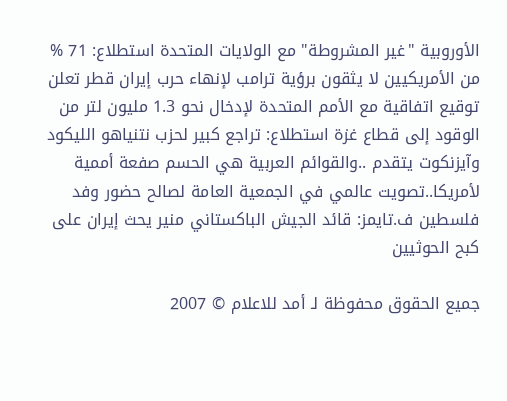الأوروبية "غير المشروطة" مع الولايات المتحدة استطلاع: 71 % من الأمريكيين لا يثقون برؤية ترامب لإنهاء حرب إيران قطر تعلن توقيع اتفاقية مع الأمم المتحدة لإدخال نحو 1.3 مليون لتر من الوقود إلى قطاع غزة استطلاع: تراجع كبير لحزب نتنياهو الليكود وآيزنكوت يتقدم ..والقوائم العربية هي الحسم صفعة أممية لأمريكا..تصويت عالمي في الجمعية العامة لصالح حضور وفد فلسطين ف.تايمز: قائد الجيش الباكستاني منير يحث إيران على كبح الحوثيين

جميع الحقوق محفوظة لـ أمد للاعلام © 2007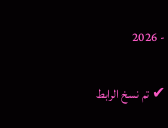- 2026

✔ تم نسخ الرابط